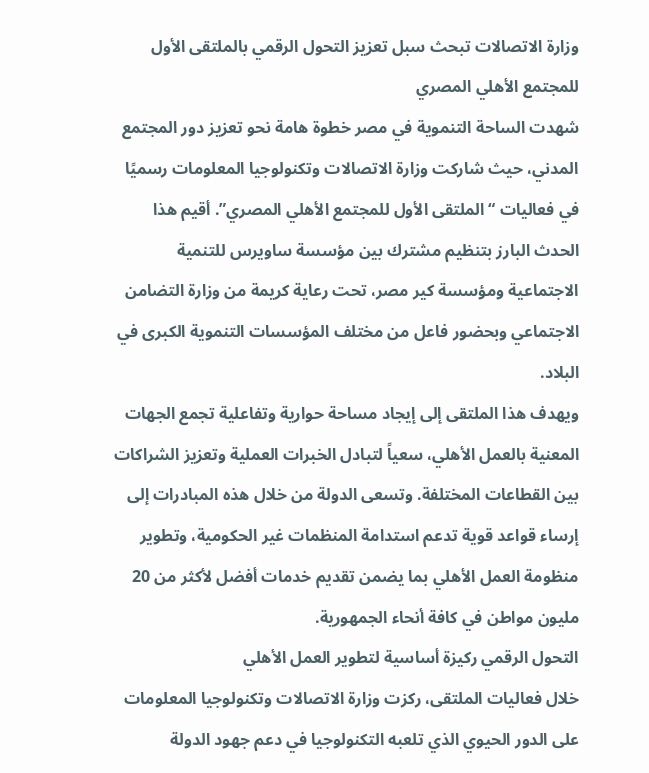وزارة الاتصالات تبحث سبل تعزيز التحول الرقمي بالملتقى الأول للمجتمع الأهلي المصري
شهدت الساحة التنموية في مصر خطوة هامة نحو تعزيز دور المجتمع المدني، حيث شاركت وزارة الاتصالات وتكنولوجيا المعلومات رسميًا في فعاليات “الملتقى الأول للمجتمع الأهلي المصري”. أقيم هذا الحدث البارز بتنظيم مشترك بين مؤسسة ساويرس للتنمية الاجتماعية ومؤسسة كير مصر، تحت رعاية كريمة من وزارة التضامن الاجتماعي وبحضور فاعل من مختلف المؤسسات التنموية الكبرى في البلاد.
ويهدف هذا الملتقى إلى إيجاد مساحة حوارية وتفاعلية تجمع الجهات المعنية بالعمل الأهلي، سعياً لتبادل الخبرات العملية وتعزيز الشراكات بين القطاعات المختلفة. وتسعى الدولة من خلال هذه المبادرات إلى إرساء قواعد قوية تدعم استدامة المنظمات غير الحكومية، وتطوير منظومة العمل الأهلي بما يضمن تقديم خدمات أفضل لأكثر من 20 مليون مواطن في كافة أنحاء الجمهورية.
التحول الرقمي ركيزة أساسية لتطوير العمل الأهلي
خلال فعاليات الملتقى، ركزت وزارة الاتصالات وتكنولوجيا المعلومات على الدور الحيوي الذي تلعبه التكنولوجيا في دعم جهود الدولة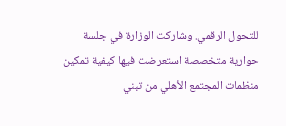للتحول الرقمي. وشاركت الوزارة في جلسة حوارية متخصصة استعرضت فيها كيفية تمكين منظمات المجتمع الأهلي من تبني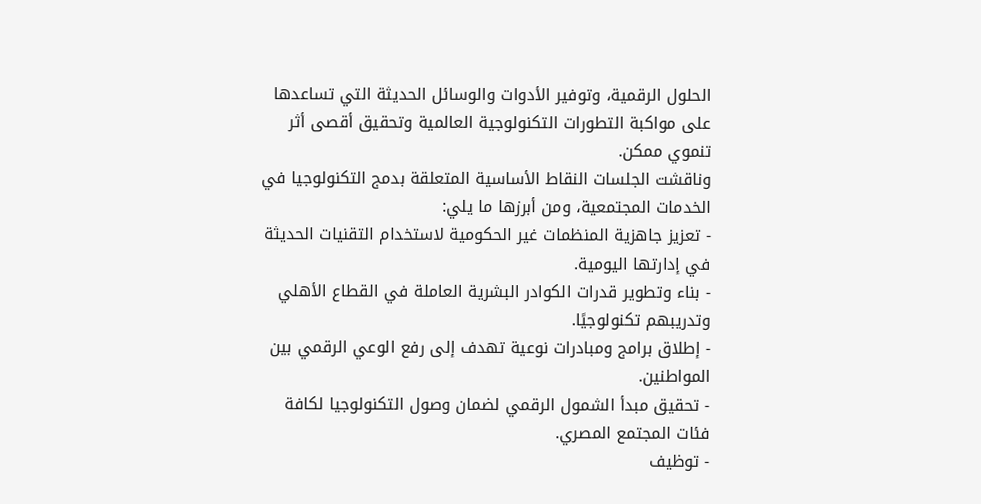الحلول الرقمية، وتوفير الأدوات والوسائل الحديثة التي تساعدها على مواكبة التطورات التكنولوجية العالمية وتحقيق أقصى أثر تنموي ممكن.
وناقشت الجلسات النقاط الأساسية المتعلقة بدمج التكنولوجيا في الخدمات المجتمعية، ومن أبرزها ما يلي:
- تعزيز جاهزية المنظمات غير الحكومية لاستخدام التقنيات الحديثة في إدارتها اليومية.
- بناء وتطوير قدرات الكوادر البشرية العاملة في القطاع الأهلي وتدريبهم تكنولوجيًا.
- إطلاق برامج ومبادرات نوعية تهدف إلى رفع الوعي الرقمي بين المواطنين.
- تحقيق مبدأ الشمول الرقمي لضمان وصول التكنولوجيا لكافة فئات المجتمع المصري.
- توظيف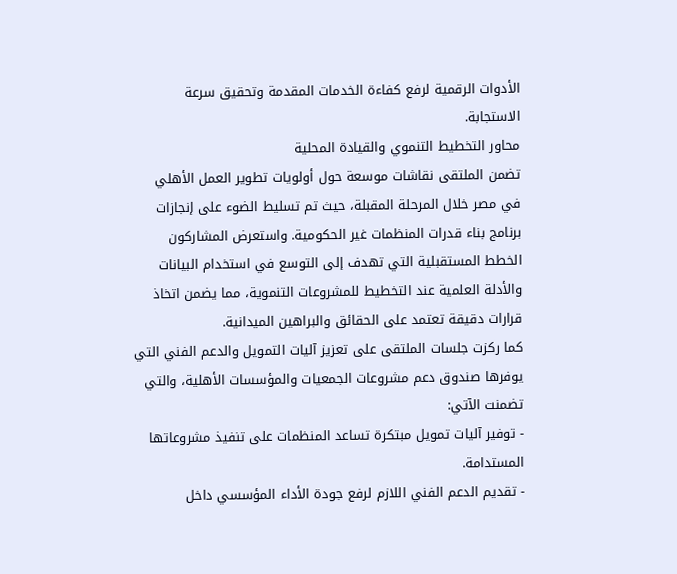الأدوات الرقمية لرفع كفاءة الخدمات المقدمة وتحقيق سرعة الاستجابة.
محاور التخطيط التنموي والقيادة المحلية
تضمن الملتقى نقاشات موسعة حول أولويات تطوير العمل الأهلي في مصر خلال المرحلة المقبلة، حيث تم تسليط الضوء على إنجازات برنامج بناء قدرات المنظمات غير الحكومية. واستعرض المشاركون الخطط المستقبلية التي تهدف إلى التوسع في استخدام البيانات والأدلة العلمية عند التخطيط للمشروعات التنموية، مما يضمن اتخاذ قرارات دقيقة تعتمد على الحقائق والبراهين الميدانية.
كما ركزت جلسات الملتقى على تعزيز آليات التمويل والدعم الفني التي يوفرها صندوق دعم مشروعات الجمعيات والمؤسسات الأهلية، والتي تضمنت الآتي:
- توفير آليات تمويل مبتكرة تساعد المنظمات على تنفيذ مشروعاتها المستدامة.
- تقديم الدعم الفني اللازم لرفع جودة الأداء المؤسسي داخل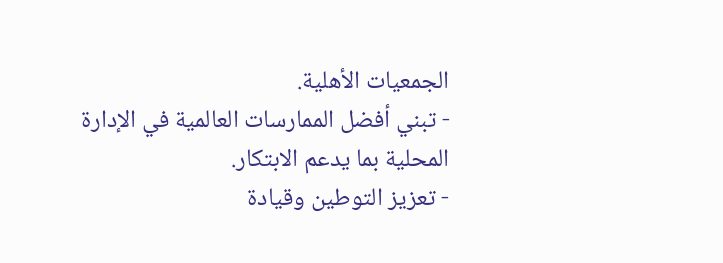الجمعيات الأهلية.
- تبني أفضل الممارسات العالمية في الإدارة المحلية بما يدعم الابتكار.
- تعزيز التوطين وقيادة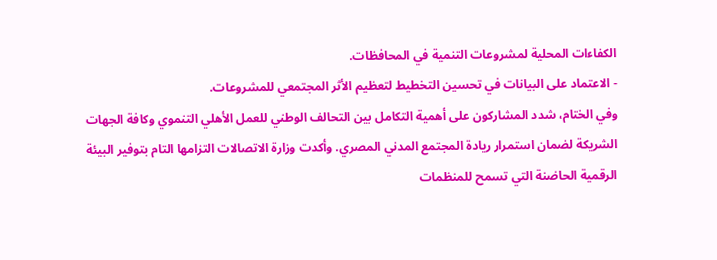الكفاءات المحلية لمشروعات التنمية في المحافظات.
- الاعتماد على البيانات في تحسين التخطيط لتعظيم الأثر المجتمعي للمشروعات.
وفي الختام، شدد المشاركون على أهمية التكامل بين التحالف الوطني للعمل الأهلي التنموي وكافة الجهات الشريكة لضمان استمرار ريادة المجتمع المدني المصري. وأكدت وزارة الاتصالات التزامها التام بتوفير البيئة الرقمية الحاضنة التي تسمح للمنظمات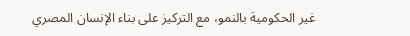غير الحكومية بالنمو، مع التركيز على بناء الإنسان المصري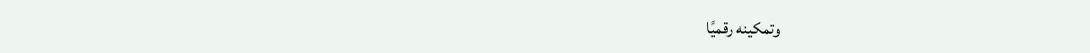وتمكينه رقميًا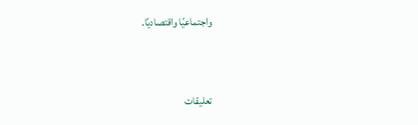واجتماعيًا واقتصاديًا.


تعليقات